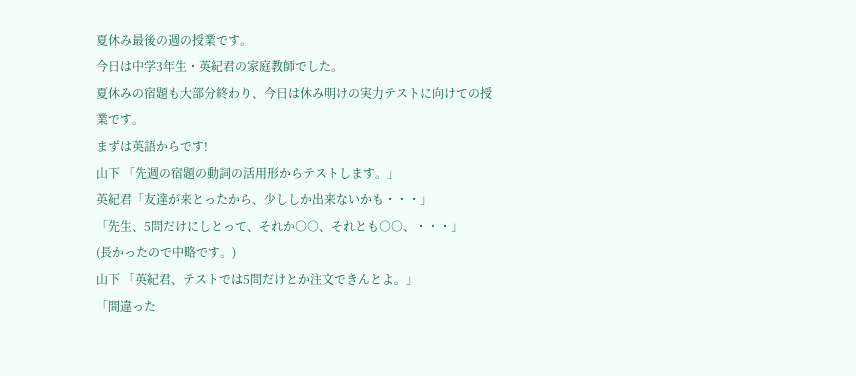夏休み最後の週の授業です。
今日は中学3年生・英紀君の家庭教師でした。
夏休みの宿題も大部分終わり、今日は休み明けの実力テストに向けての授業です。
まずは英語からです!
山下 「先週の宿題の動詞の活用形からテストします。」
英紀君「友達が来とったから、少ししか出来ないかも・・・」
「先生、5問だけにしとって、それか○○、それとも○○、・・・」
(長かったので中略です。)
山下 「英紀君、テストでは5問だけとか注文できんとよ。」
「間違った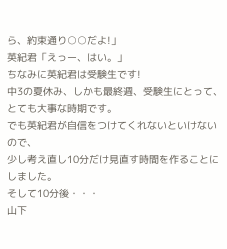ら、約束通り○○だよ!」
英紀君「えっー、はい。」
ちなみに英紀君は受験生です!
中3の夏休み、しかも最終週、受験生にとって、とても大事な時期です。
でも英紀君が自信をつけてくれないといけないので、
少し考え直し10分だけ見直す時間を作ることにしました。
そして10分後・・・
山下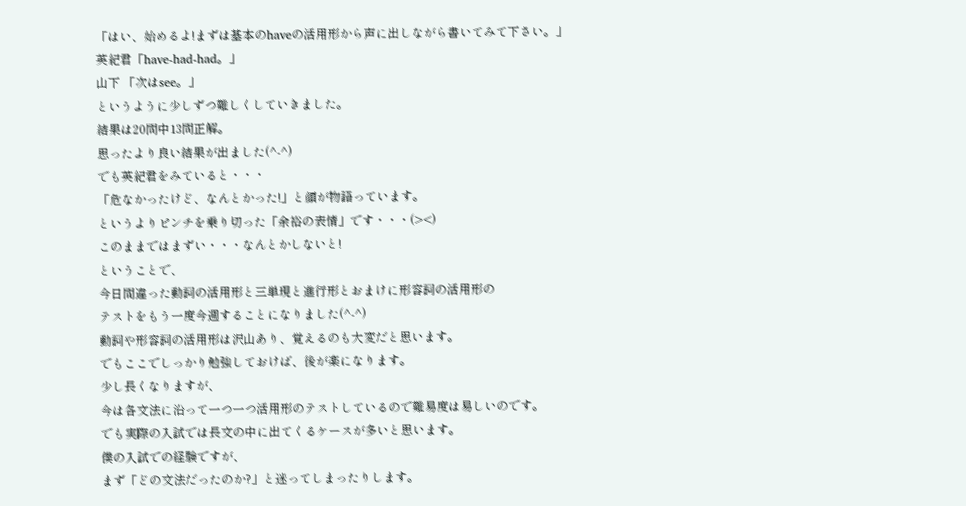「はい、始めるよ!まずは基本のhaveの活用形から声に出しながら書いてみて下さい。」
英紀君「have-had-had。」
山下 「次はsee。」
というように少しずつ難しくしていきました。
結果は20問中13問正解。
思ったより良い結果が出ました(^-^)
でも英紀君をみていると・・・
「危なかったけど、なんとかった!」と顔が物語っています。
というよりピンチを乗り切った「余裕の表情」です・・・(><)
このままではまずい・・・なんとかしないと!
ということで、
今日間違った動詞の活用形と三単現と進行形とおまけに形容詞の活用形の
テストをもう一度今週することになりました(^-^)
動詞や形容詞の活用形は沢山あり、覚えるのも大変だと思います。
でもここでしっかり勉強しておけば、後が楽になります。
少し長くなりますが、
今は各文法に沿って一つ一つ活用形のテストしているので難易度は易しいのです。
でも実際の入試では長文の中に出てくるケースが多いと思います。
僕の入試での経験ですが、
まず「どの文法だったのか?」と迷ってしまったりします。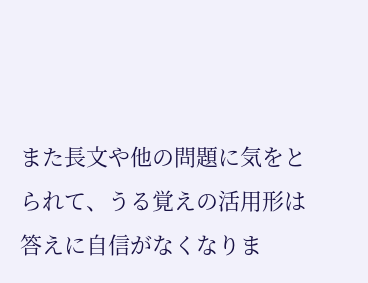また長文や他の問題に気をとられて、うる覚えの活用形は答えに自信がなくなりま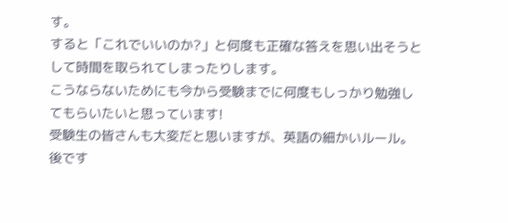す。
すると「これでいいのか?」と何度も正確な答えを思い出そうとして時間を取られてしまったりします。
こうならないためにも今から受験までに何度もしっかり勉強してもらいたいと思っています!
受験生の皆さんも大変だと思いますが、英語の細かいルール。
後です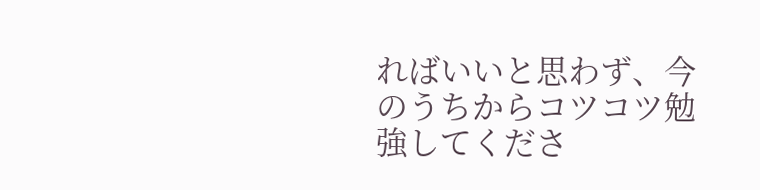ればいいと思わず、今のうちからコツコツ勉強してくださ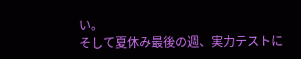い。
そして夏休み最後の週、実力テストに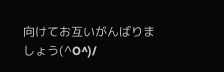向けてお互いがんばりましょう(^O^)/